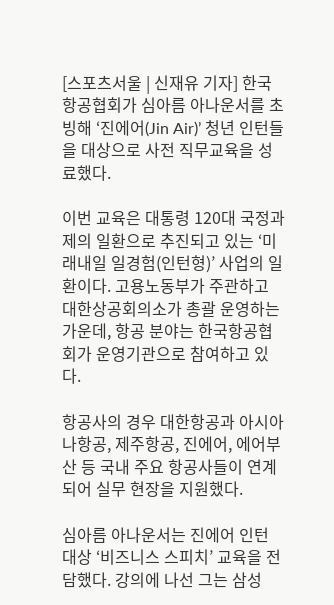[스포츠서울 | 신재유 기자] 한국항공협회가 심아름 아나운서를 초빙해 ‘진에어(Jin Air)’ 청년 인턴들을 대상으로 사전 직무교육을 성료했다.

이번 교육은 대통령 120대 국정과제의 일환으로 추진되고 있는 ‘미래내일 일경험(인턴형)’ 사업의 일환이다. 고용노동부가 주관하고 대한상공회의소가 총괄 운영하는 가운데, 항공 분야는 한국항공협회가 운영기관으로 참여하고 있다.

항공사의 경우 대한항공과 아시아나항공, 제주항공, 진에어, 에어부산 등 국내 주요 항공사들이 연계되어 실무 현장을 지원했다.

심아름 아나운서는 진에어 인턴 대상 ‘비즈니스 스피치’ 교육을 전담했다. 강의에 나선 그는 삼성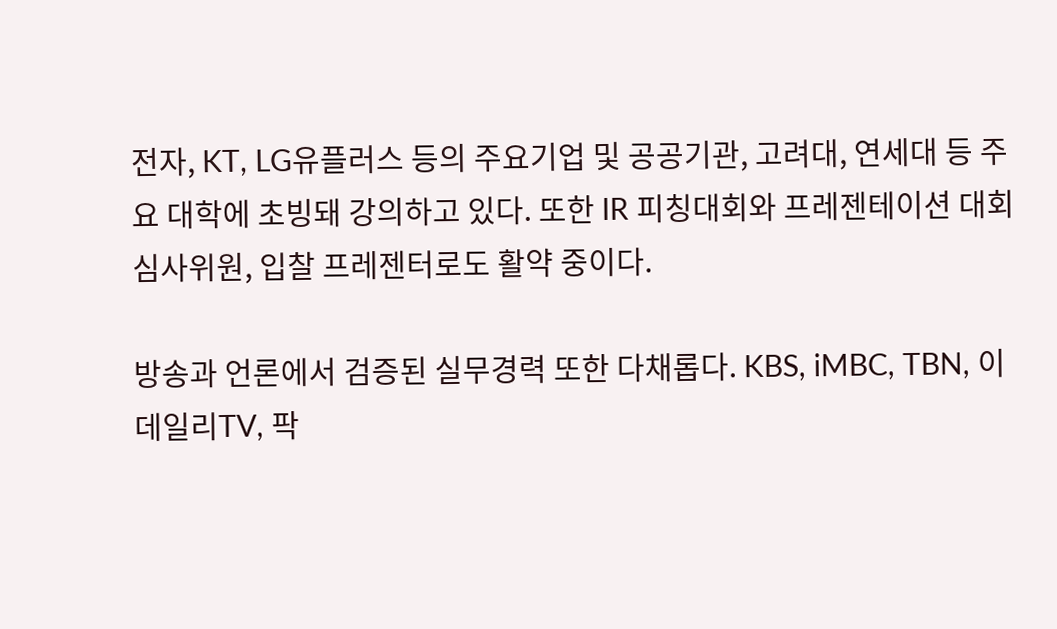전자, KT, LG유플러스 등의 주요기업 및 공공기관, 고려대, 연세대 등 주요 대학에 초빙돼 강의하고 있다. 또한 IR 피칭대회와 프레젠테이션 대회 심사위원, 입찰 프레젠터로도 활약 중이다.

방송과 언론에서 검증된 실무경력 또한 다채롭다. KBS, iMBC, TBN, 이데일리TV, 팍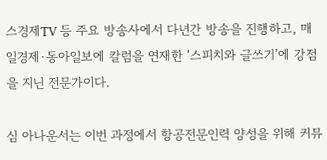스경제TV 등 주요 방송사에서 다년간 방송을 진행하고, 매일경제·동아일보에 칼럼을 연재한 ‘스피치와 글쓰기’에 강점을 지닌 전문가이다.

심 아나운서는 이번 과정에서 항공전문인력 양성을 위해 커뮤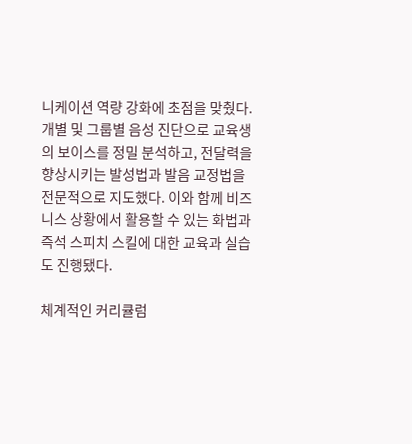니케이션 역량 강화에 초점을 맞췄다. 개별 및 그룹별 음성 진단으로 교육생의 보이스를 정밀 분석하고, 전달력을 향상시키는 발성법과 발음 교정법을 전문적으로 지도했다. 이와 함께 비즈니스 상황에서 활용할 수 있는 화법과 즉석 스피치 스킬에 대한 교육과 실습도 진행됐다.

체계적인 커리큘럼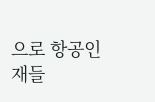으로 항공인재들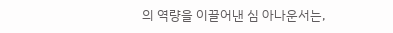의 역량을 이끌어낸 심 아나운서는,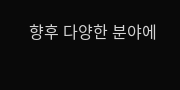향후 다양한 분야에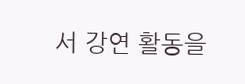서 강연 활동을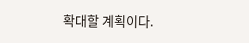확대할 계획이다.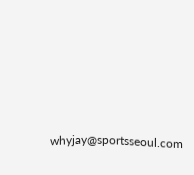whyjay@sportsseoul.com